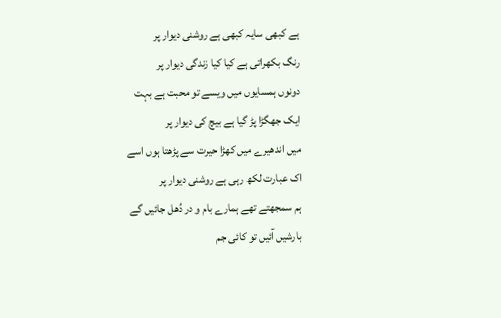ہے کبھی سایہ کبھی ہے روشنی دیوار پر
رنگ بکھراتی ہے کیا کیا زندگی دیوار پر
دونوں ہمسایوں میں ویسے تو محبت ہے بہت
ایک جھگڑا پڑ گیا ہے بیچ کی دیوار پر
میں اندھیرے میں کھڑا حیرت سے پڑھتا ہوں اسے
اک عبارت لکھ رہی ہے روشنی دیوار پر
ہم سمجھتے تھے ہمارے بام و در دُھل جائیں گے
بارشیں آئیں تو کائی جم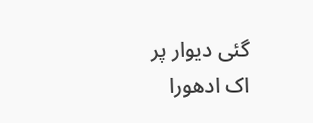گئی دیوار پر
اک ادھورا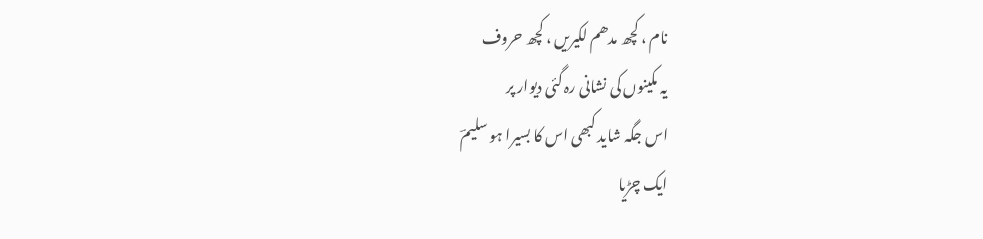نام ، کچھ مدھم لکیریں ، کچھ حروف
یہ مکینوں کی نشانی رہ گئی دیوار پر
اس جگہ شاید کبھی اس کا بسیرا ہو سلیمؔ
ایک چڑیا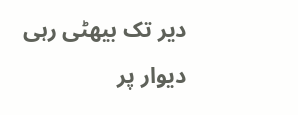دیر تک بیھٹی رہی دیوار پر